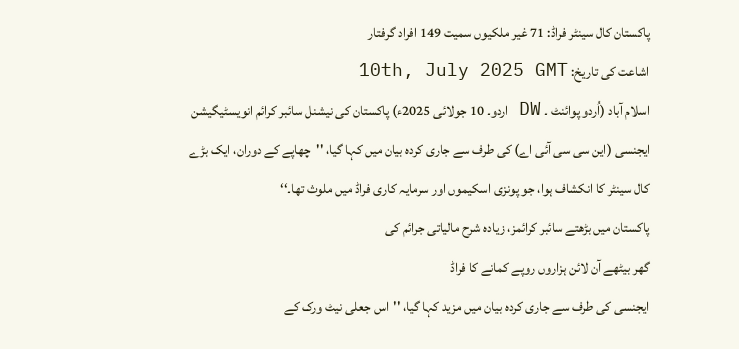پاکستان کال سینٹر فراڈ: 71 غیر ملکیوں سمیت 149 افراد گرفتار
اشاعت کی تاریخ: 10th, July 2025 GMT
اسلام آباد (اُردو پوائنٹ ۔ DW اردو۔ 10 جولائی 2025ء) پاکستان کی نیشنل سائبر کرائم انویسٹیگیشن ایجنسی (این سی سی آئی اے) کی طرف سے جاری کردہ بیان میں کہا گیا، ''چھاپے کے دوران، ایک بڑے کال سینٹر کا انکشاف ہوا، جو پونزی اسکیموں اور سرمایہ کاری فراڈ میں ملوث تھا۔‘‘
پاکستان میں بڑھتے سائبر کرائمز، زیادہ شرح مالیاتی جرائم کی
گھر بیٹھے آن لائن ہزاروں روپے کمانے کا فراڈ
ایجنسی کی طرف سے جاری کردہ بیان میں مزید کہا گیا، ''اس جعلی نیٹ ورک کے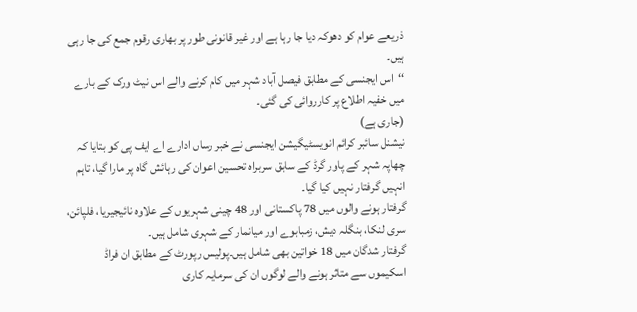ذریعے عوام کو دھوکہ دیا جا رہا ہے اور غیر قانونی طور پر بھاری رقوم جمع کی جا رہی ہیں۔
‘‘اس ایجنسی کے مطابق فیصل آباد شہر میں کام کرنے والے اس نیٹ ورک کے بارے میں خفیہ اطلاع پر کارروائی کی گئی۔
(جاری ہے)
نیشنل سائبر کرائم انویسٹیگیشن ایجنسی نے خبر رساں ادارے اے ایف پی کو بتایا کہ چھاپہ شہر کے پاور گرڈ کے سابق سربراہ تحسین اعوان کی رہائش گاہ پر مارا گیا، تاہم انہیں گرفتار نہیں کیا گیا۔
گرفتار ہونے والوں میں 78 پاکستانی اور 48 چینی شہریوں کے علاوہ نائیجیریا، فلپائن، سری لنکا، بنگلہ دیش، زمبابوے اور میانمار کے شہری شامل ہیں۔
گرفتار شدگان میں 18 خواتین بھی شامل ہیں۔پولیس رپورٹ کے مطابق ان فراڈ اسکیموں سے متاثر ہونے والے لوگوں ان کی سرمایہ کاری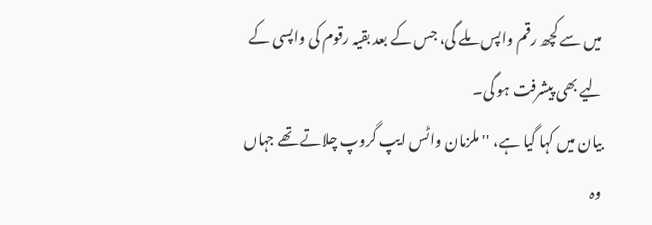میں سے کچھ رقم واپس ملے گی، جس کے بعد بقیہ رقوم کی واپسی کے لیے بھی پیشرفت ہو گی۔
بیان میں کہا گیا ہے، ''ملزمان واٹس ایپ گروپ چلاتے تھے جہاں وہ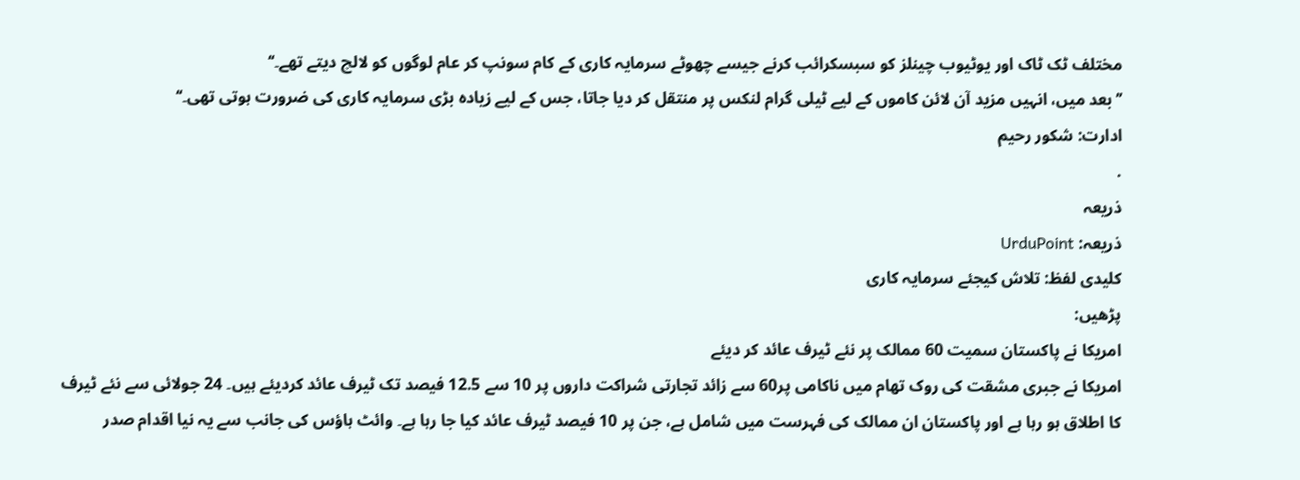مختلف ٹک ٹاک اور یوٹیوب چینلز کو سبسکرائب کرنے جیسے چھوٹے سرمایہ کاری کے کام سونپ کر عام لوگوں کو لالچ دیتے تھے۔‘‘
’’بعد میں، انہیں مزید آن لائن کاموں کے لیے ٹیلی گرام لنکس پر منتقل کر دیا جاتا، جس کے لیے زیادہ بڑی سرمایہ کاری کی ضرورت ہوتی تھی۔‘‘
ادارت: شکور رحیم
.
ذریعہ
ذریعہ: UrduPoint
کلیدی لفظ: تلاش کیجئے سرمایہ کاری
پڑھیں:
امریکا نے پاکستان سمیت 60 ممالک پر نئے ٹیرف عائد کر دیئے
امریکا نے جبری مشقت کی روک تھام میں ناکامی پر60 سے زائد تجارتی شراکت داروں پر 10 سے 12.5 فیصد تک ٹیرف عائد کردیئے ہیں۔ 24 جولائی سے نئے ٹیرف کا اطلاق ہو رہا ہے اور پاکستان ان ممالک کی فہرست میں شامل ہے، جن پر 10 فیصد ٹیرف عائد کیا جا رہا ہے۔ وائٹ ہاؤس کی جانب سے یہ نیا اقدام صدر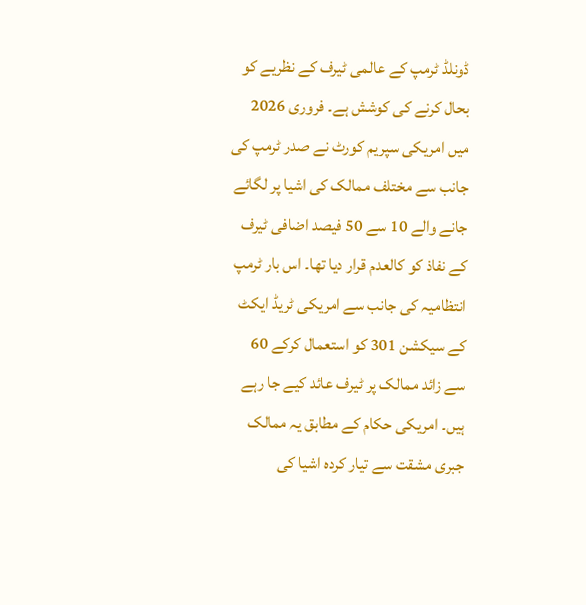ڈونلڈ ٹرمپ کے عالمی ٹیرف کے نظریے کو بحال کرنے کی کوشش ہے۔ فروری 2026 میں امریکی سپریم کورٹ نے صدر ٹرمپ کی جانب سے مختلف ممالک کی اشیا پر لگائے جانے والے 10 سے 50 فیصد اضافی ٹیرف کے نفاذ کو کالعدم قرار دیا تھا۔ اس بار ٹرمپ انتظامیہ کی جانب سے امریکی ٹریڈ ایکٹ کے سیکشن 301 کو استعمال کرکے 60 سے زائد ممالک پر ٹیرف عائد کیے جا رہے ہیں۔ امریکی حکام کے مطابق یہ ممالک جبری مشقت سے تیار کردہ اشیا کی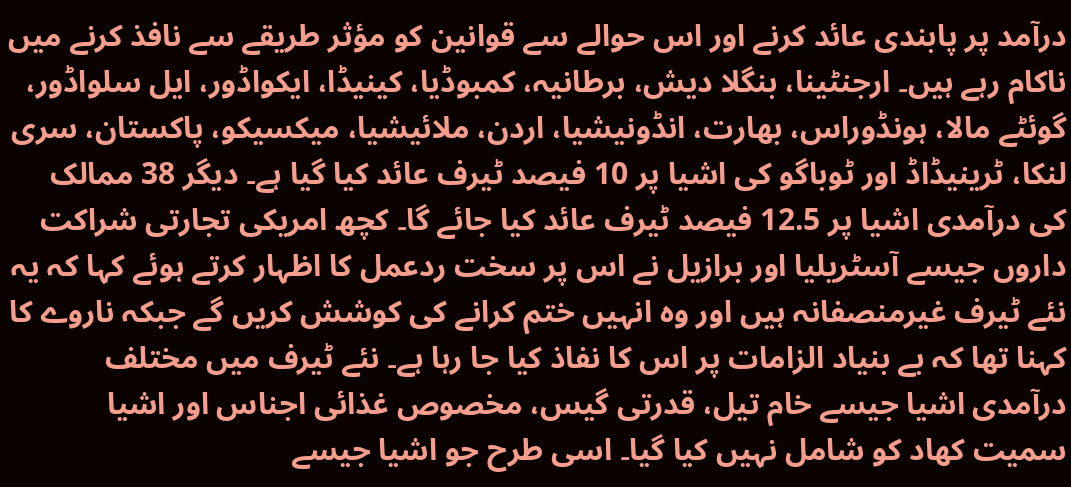درآمد پر پابندی عائد کرنے اور اس حوالے سے قوانین کو مؤثر طریقے سے نافذ کرنے میں ناکام رہے ہیں۔ ارجنٹینا، بنگلا دیش، برطانیہ، کمبوڈیا، کینیڈا، ایکواڈور، ایل سلواڈور، گوئٹے مالا، ہونڈوراس، بھارت، انڈونیشیا، اردن، ملائیشیا، میکسیکو، پاکستان، سری لنکا، ٹرینیڈاڈ اور ٹوباگو کی اشیا پر 10 فیصد ٹیرف عائد کیا گیا ہے۔ دیگر 38 ممالک کی درآمدی اشیا پر 12.5 فیصد ٹیرف عائد کیا جائے گا۔ کچھ امریکی تجارتی شراکت داروں جیسے آسٹریلیا اور برازیل نے اس پر سخت ردعمل کا اظہار کرتے ہوئے کہا کہ یہ نئے ٹیرف غیرمنصفانہ ہیں اور وہ انہیں ختم کرانے کی کوشش کریں گے جبکہ ناروے کا کہنا تھا کہ بے بنیاد الزامات پر اس کا نفاذ کیا جا رہا ہے۔ نئے ٹیرف میں مختلف درآمدی اشیا جیسے خام تیل، قدرتی گیس، مخصوص غذائی اجناس اور اشیا سمیت کھاد کو شامل نہیں کیا گیا۔ اسی طرح جو اشیا جیسے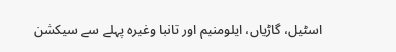اسٹیل، گاڑیاں، ایلومنیم اور تانبا وغیرہ پہلے سے سیکشن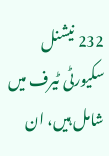232 نیشنل سکیورٹی ٹیرف میں شامل ہیں، ان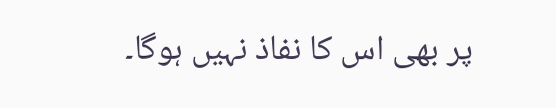پر بھی اس کا نفاذ نہیں ہوگا۔